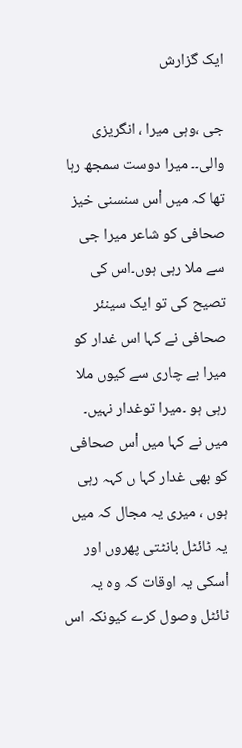ایک گزارش

جی ،وہی میرا ، انگریزی والی۔۔ میرا دوست سمجھ رہا تھا کہ میں اْس سنسنی خیز صحافی کو شاعر میرا جی سے ملا رہی ہوں۔اس کی تصیح کی تو ایک سینئر صحافی نے کہا اس غدار کو میرا بے چاری سے کیوں ملا رہی ہو ۔میرا توغدار نہیں۔ میں نے کہا میں اْس صحافی کو بھی غدار کہا ں کہہ رہی ہوں ، میری یہ مجال کہ میں یہ ٹائٹل بانٹتی پھروں اور اْسکی یہ اوقات کہ وہ یہ ٹائٹل وصول کرے کیونکہ اس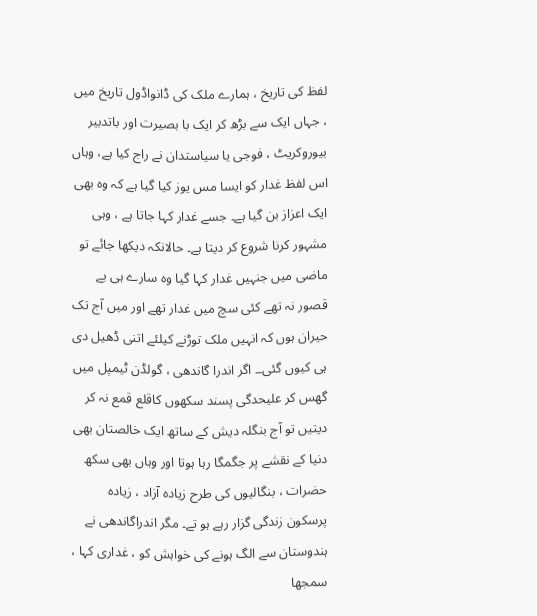لفظ کی تاریخ ، ہمارے ملک کی ڈانواڈول تاریخ میں ، جہاں ایک سے بڑھ کر ایک با بصیرت اور باتدبیر بیوروکریٹ ، فوجی یا سیاستدان نے راج کیا ہے، وہاں اس لفظ غدار کو ایسا مس یوز کیا گیا ہے کہ وہ بھی ایک اعزاز بن گیا ہے۔ جسے غدار کہا جاتا ہے ، وہی مشہور کرنا شروع کر دیتا ہے۔ حالانکہ دیکھا جائے تو ماضی میں جنہیں غدار کہا گیا وہ سارے ہی بے قصور نہ تھے کئی سچ میں غدار تھے اور میں آج تک حیران ہوں کہ انہیں ملک توڑنے کیلئے اتنی ڈھیل دی ہی کیوں گئی۔۔ اگر اندرا گاندھی ، گولڈن ٹیمپل میں گھس کر علیحدگی پسند سکھوں کاقلع قمع نہ کر دیتیں تو آج بنگلہ دیش کے ساتھ ایک خالصتان بھی دنیا کے نقشے پر جگمگا رہا ہوتا اور وہاں بھی سکھ حضرات ، بنگالیوں کی طرح زیادہ آزاد ، زیادہ پرسکون زندگی گزار رہے ہو تے۔ مگر اندراگاندھی نے ہندوستان سے الگ ہونے کی خواہش کو ، غداری کہا ، سمجھا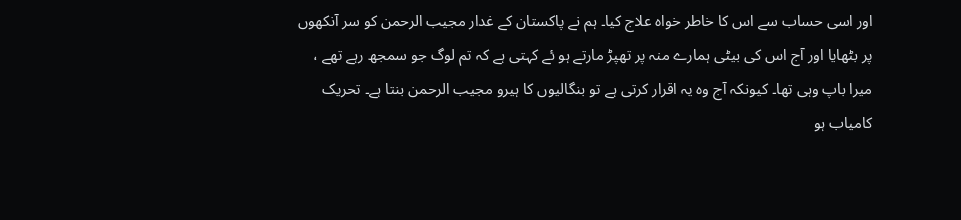اور اسی حساب سے اس کا خاطر خواہ علاج کیا۔ ہم نے پاکستان کے غدار مجیب الرحمن کو سر آنکھوں پر بٹھایا اور آج اس کی بیٹی ہمارے منہ پر تھپڑ مارتے ہو ئے کہتی ہے کہ تم لوگ جو سمجھ رہے تھے ، میرا باپ وہی تھا۔ کیونکہ آج وہ یہ اقرار کرتی ہے تو بنگالیوں کا ہیرو مجیب الرحمن بنتا ہے۔ تحریک کامیاب ہو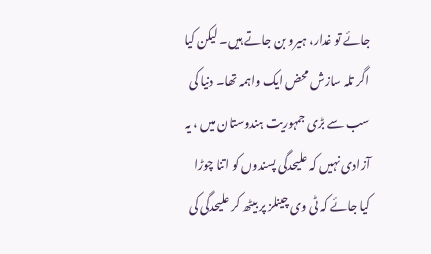جائے تو غدار، ہیرو بن جاتے ہیں۔ لیکن کیا اگر تلہ سازش محض ایک واہمہ تھا۔ دنیا کی سب سے بڑی جمہوریت ہندوستان میں ، یہ آزادی نہیں کہ علیحدگی پسندوں کو اتنا چوڑا کیا جائے کہ ٹی وی چینلز پر بیٹھ کر علیحدگی کی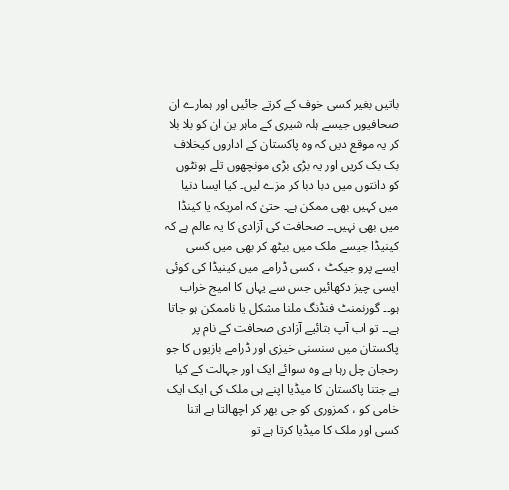باتیں بغیر کسی خوف کے کرتے جائیں اور ہمارے ان صحافیوں جیسے ہلہ شیری کے ماہر ین ان کو بلا بلا کر یہ موقع دیں کہ وہ پاکستان کے اداروں کیخلاف بک بک کریں اور یہ بڑی بڑی مونچھوں تلے ہونٹوں کو دانتوں میں دبا دبا کر مزے لیں۔ کیا ایسا دنیا میں کہیں بھی ممکن ہے۔ حتیٰ کہ امریکہ یا کینڈا میں بھی نہیں۔۔ صحافت کی آزادی کا یہ عالم ہے کہ کینیڈا جیسے ملک میں بیٹھ کر بھی میں کسی ایسے پرو جیکٹ ، کسی ڈرامے میں کینیڈا کی کوئی ایسی چیز دکھائیں جس سے یہاں کا امیج خراب ہو۔۔ گورنمنٹ فنڈنگ ملنا مشکل یا ناممکن ہو جاتا ہے۔۔ تو اب آپ بتائیے آزادی صحافت کے نام پر پاکستان میں سنسنی خیزی اور ڈرامے بازیوں کا جو رحجان چل رہا ہے وہ سوائے ایک اور جہالت کے کیا ہے جتنا پاکستان کا میڈیا اپنے ہی ملک کی ایک ایک خامی کو ، کمزوری کو جی بھر کر اچھالتا ہے اتنا کسی اور ملک کا میڈیا کرتا ہے تو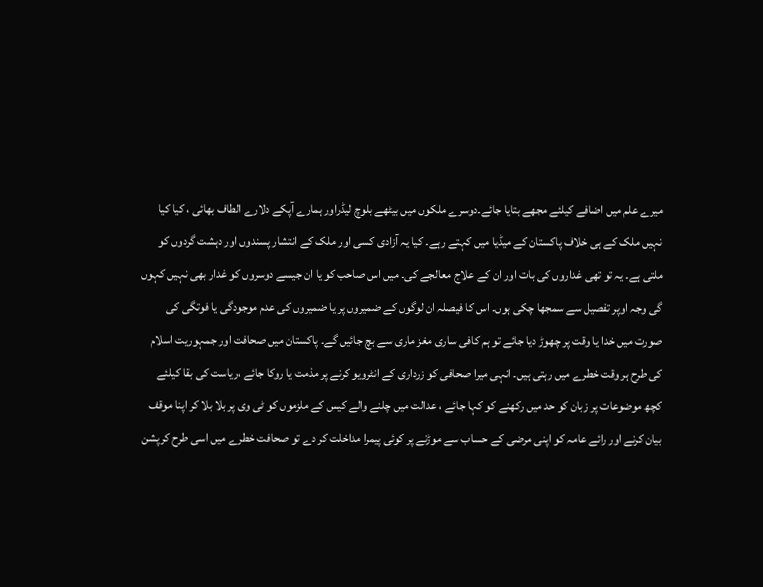میرے علم میں اضافے کیلئے مجھے بتایا جائے۔دوسرے ملکوں میں بیٹھے بلوچ لیڈراور ہمارے آپکے دلارے الطاف بھائی ، کیا کیا نہیں ملک کے ہی خلاف پاکستان کے میڈیا میں کہتے رہے۔ کیا یہ آزادی کسی اور ملک کے انتشار پسندوں اور دہشت گردوں کو ملتی ہے۔ یہ تو تھی غداروں کی بات اور ان کے علاج معالجے کی۔ میں اس صاحب کو یا ان جیسے دوسروں کو غدار بھی نہیں کہوں گی وجہ اوپر تفصیل سے سمجھا چکی ہوں۔ اس کا فیصلہ ان لوگوں کے ضمیروں پر یا ضمیروں کی عدم موجودگی یا فوتگی کی صورت میں خدا یا وقت پر چھوڑ دیا جائے تو ہم کافی ساری مغز ماری سے بچ جائیں گے۔ پاکستان میں صحافت اور جمہوریت اسلام کی طرح ہر وقت خطرے میں رہتی ہیں۔ انہی میرا صحافی کو زرداری کے انٹرویو کرنے پر مذمت یا روکا جائے ،ریاست کی بقا کیلئے کچھ موضوعات پر زبان کو حد میں رکھنے کو کہا جائے ، عدالت میں چلنے والے کیس کے ملزموں کو ٹی وی پر بلا بلا کر اپنا موقف بیان کرنے اور رائے عامہ کو اپنی مرضی کے حساب سے موڑنے پر کوئی پیمرا مداخلت کر دے تو صحافت خطرے میں اسی طرح کرپشن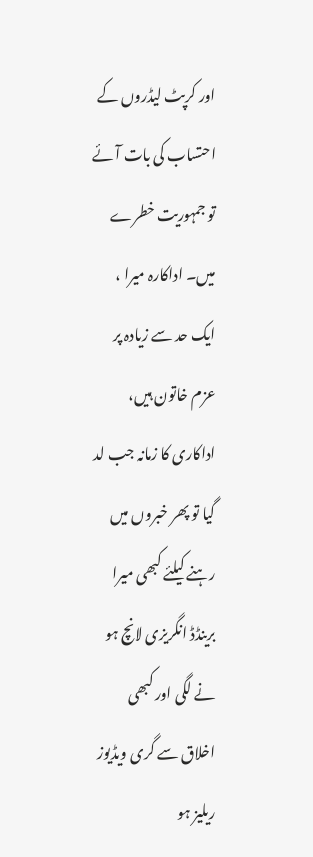اور کرپٹ لیڈروں کے احتساب کی بات آئے تو جمہوریت خطرے میں۔ اداکارہ میرا ، ایک حد سے زیادہ پر عزم خاتون ہیں، اداکاری کا زمانہ جب لد گیا تو پھر خبروں میں رہنے کیلئے کبھی میرا برینڈڈ انگریزی لانچ ہو نے لگی اور کبھی اخلاق سے گری ویڈیوز ریلیز ہو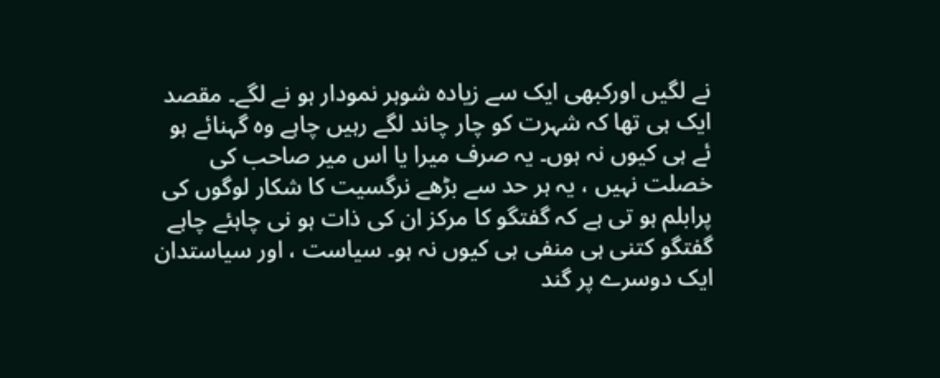نے لگیں اورکبھی ایک سے زیادہ شوہر نمودار ہو نے لگے۔ مقصد ایک ہی تھا کہ شہرت کو چار چاند لگے رہیں چاہے وہ گہنائے ہو ئے ہی کیوں نہ ہوں۔ یہ صرف میرا یا اس میر صاحب کی خصلت نہیں ، یہ ہر حد سے بڑھے نرگسیت کا شکار لوگوں کی پرابلم ہو تی ہے کہ گفتگو کا مرکز ان کی ذات ہو نی چاہئے چاہے گفتگو کتنی ہی منفی ہی کیوں نہ ہو۔ سیاست ، اور سیاستدان ایک دوسرے پر گند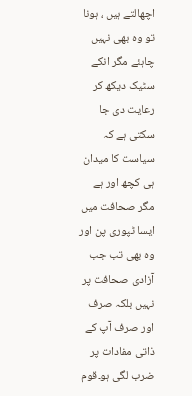اچھالتے ہیں ، ہونا تو وہ بھی نہیں چاہئے مگر انکے سٹیک دیکھ کر رعایت دی جا سکتی ہے کہ سیاست کا میدان ہی کچھ اور ہے مگر صحافت میں ایسا ٹپوری پن اور وہ بھی تب جب آزادی صحافت پر نہیں بلکہ صرف اور صرف آپ کے ذاتی مفادات پر ضرب لگی ہو۔قوم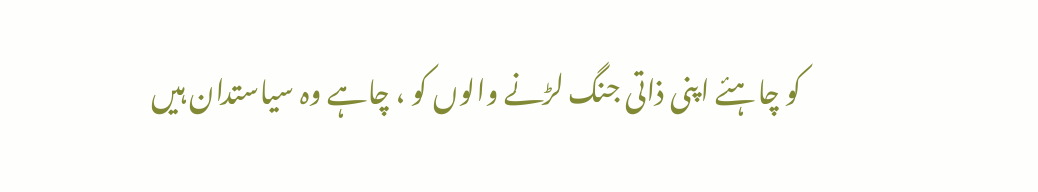کو چاہئے اپنی ذاتی جنگ لڑنے والوں کو ، چاہے وہ سیاستدان ہیں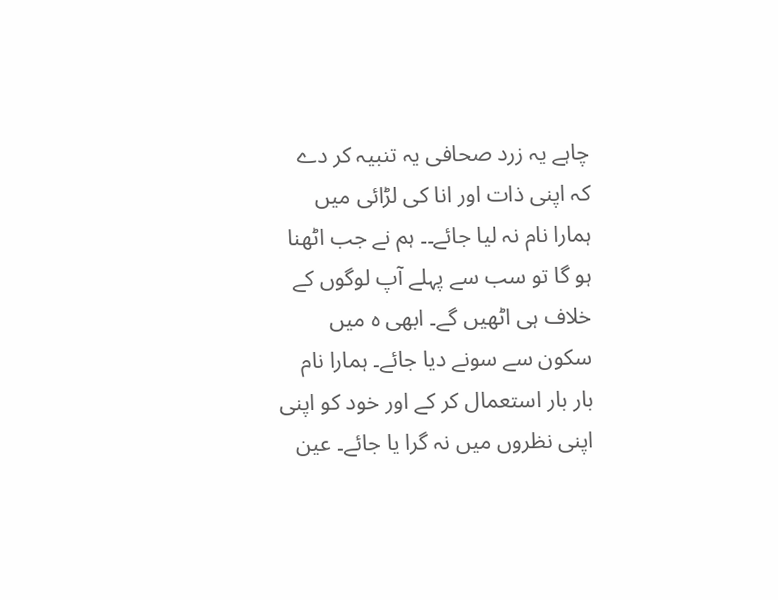چاہے یہ زرد صحافی یہ تنبیہ کر دے کہ اپنی ذات اور انا کی لڑائی میں ہمارا نام نہ لیا جائے۔۔ ہم نے جب اٹھنا ہو گا تو سب سے پہلے آپ لوگوں کے خلاف ہی اٹھیں گے۔ ابھی ہ میں سکون سے سونے دیا جائے۔ ہمارا نام بار بار استعمال کر کے اور خود کو اپنی اپنی نظروں میں نہ گرا یا جائے۔ عین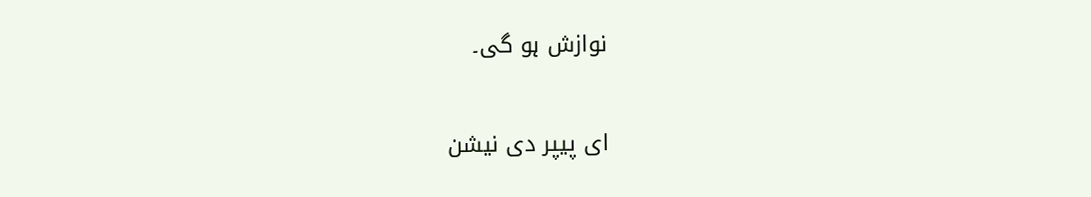نوازش ہو گی۔

ای پیپر دی نیشن